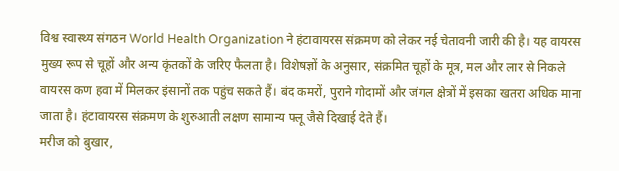विश्व स्वास्थ्य संगठन World Health Organization ने हंटावायरस संक्रमण को लेकर नई चेतावनी जारी की है। यह वायरस मुख्य रूप से चूहों और अन्य कृंतकों के जरिए फैलता है। विशेषज्ञों के अनुसार, संक्रमित चूहों के मूत्र, मल और लार से निकले वायरस कण हवा में मिलकर इंसानों तक पहुंच सकते हैं। बंद कमरों, पुराने गोदामों और जंगल क्षेत्रों में इसका खतरा अधिक माना जाता है। हंटावायरस संक्रमण के शुरुआती लक्षण सामान्य फ्लू जैसे दिखाई देते हैं।
मरीज को बुखार,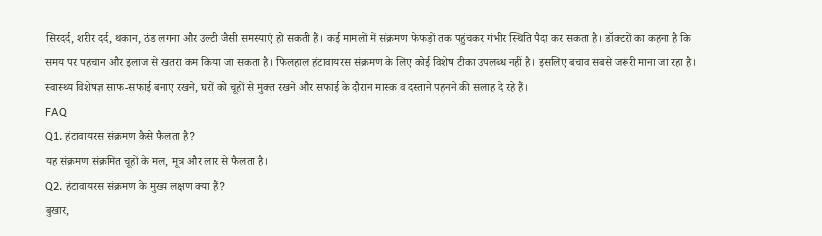सिरदर्द, शरीर दर्द, थकान, ठंड लगना और उल्टी जैसी समस्याएं हो सकती हैं। कई मामलों में संक्रमण फेफड़ों तक पहुंचकर गंभीर स्थिति पैदा कर सकता है। डॉक्टरों का कहना है कि समय पर पहचान और इलाज से खतरा कम किया जा सकता है। फिलहाल हंटावायरस संक्रमण के लिए कोई विशेष टीका उपलब्ध नहीं है। इसलिए बचाव सबसे जरूरी माना जा रहा है। स्वास्थ्य विशेषज्ञ साफ-सफाई बनाए रखने, घरों को चूहों से मुक्त रखने और सफाई के दौरान मास्क व दस्ताने पहनने की सलाह दे रहे हैं।
FAQ
Q1. हंटावायरस संक्रमण कैसे फैलता है?
यह संक्रमण संक्रमित चूहों के मल, मूत्र और लार से फैलता है।
Q2. हंटावायरस संक्रमण के मुख्य लक्षण क्या हैं?
बुखार,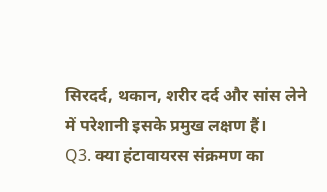सिरदर्द, थकान, शरीर दर्द और सांस लेने में परेशानी इसके प्रमुख लक्षण हैं।
Q3. क्या हंटावायरस संक्रमण का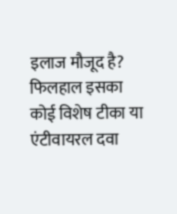इलाज मौजूद है?
फिलहाल इसका कोई विशेष टीका या एंटीवायरल दवा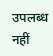उपलब्ध नहीं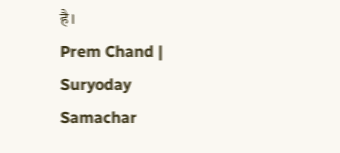है।
Prem Chand | Suryoday Samachar